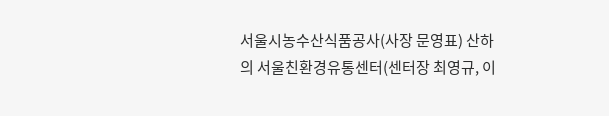서울시농수산식품공사(사장 문영표) 산하의 서울친환경유통센터(센터장 최영규, 이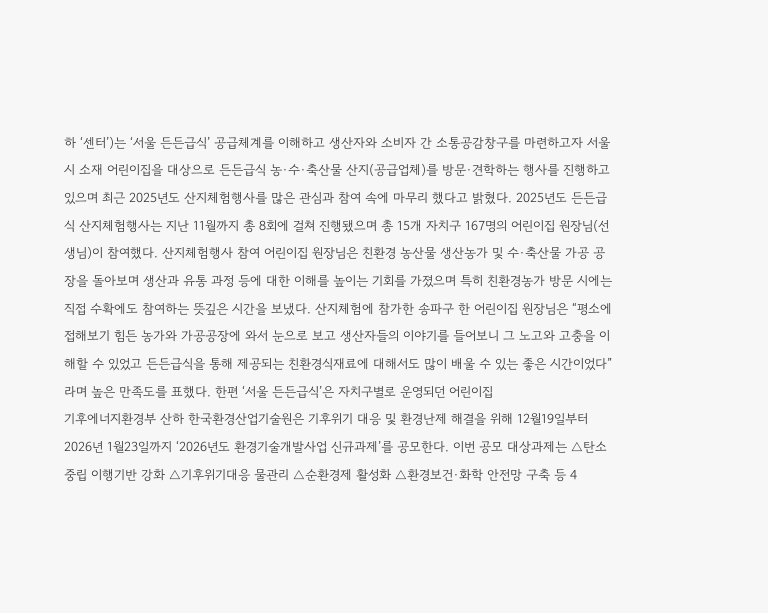하 ‘센터’)는 ‘서울 든든급식’ 공급체계를 이해하고 생산자와 소비자 간 소통공감창구를 마련하고자 서울시 소재 어린이집을 대상으로 든든급식 농·수·축산물 산지(공급업체)를 방문·견학하는 행사를 진행하고 있으며 최근 2025년도 산지체험행사를 많은 관심과 참여 속에 마무리 했다고 밝혔다. 2025년도 든든급식 산지체험행사는 지난 11월까지 총 8회에 걸쳐 진행됐으며 총 15개 자치구 167명의 어린이집 원장님(선생님)이 참여했다. 산지체험행사 참여 어린이집 원장님은 친환경 농산물 생산농가 및 수·축산물 가공 공장을 돌아보며 생산과 유통 과정 등에 대한 이해를 높이는 기회를 가졌으며 특히 친환경농가 방문 시에는 직접 수확에도 참여하는 뜻깊은 시간을 보냈다. 산지체험에 참가한 송파구 한 어린이집 원장님은 “평소에 접해보기 힘든 농가와 가공공장에 와서 눈으로 보고 생산자들의 이야기를 들어보니 그 노고와 고충을 이해할 수 있었고 든든급식을 통해 제공되는 친환경식재료에 대해서도 많이 배울 수 있는 좋은 시간이었다”라며 높은 만족도를 표했다. 한편 ‘서울 든든급식’은 자치구별로 운영되던 어린이집
기후에너지환경부 산하 한국환경산업기술원은 기후위기 대응 및 환경난제 해결을 위해 12월19일부터 2026년 1월23일까지 ‘2026년도 환경기술개발사업 신규과제’를 공모한다. 이번 공모 대상과제는 △탄소중립 이행기반 강화 △기후위기대응 물관리 △순환경제 활성화 △환경보건·화학 안전망 구축 등 4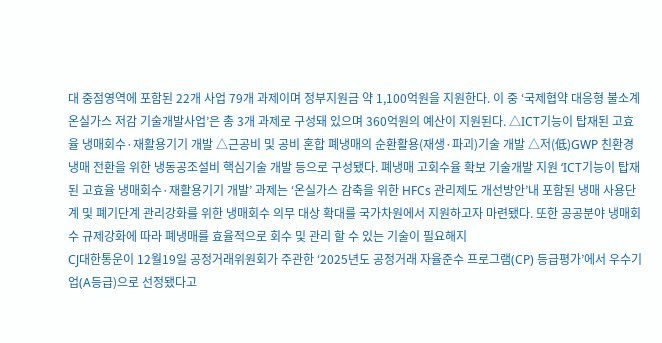대 중점영역에 포함된 22개 사업 79개 과제이며 정부지원금 약 1,100억원을 지원한다. 이 중 ‘국제협약 대응형 불소계 온실가스 저감 기술개발사업’은 총 3개 과제로 구성돼 있으며 360억원의 예산이 지원된다. △ICT기능이 탑재된 고효율 냉매회수·재활용기기 개발 △근공비 및 공비 혼합 폐냉매의 순환활용(재생·파괴)기술 개발 △저(低)GWP 친환경냉매 전환을 위한 냉동공조설비 핵심기술 개발 등으로 구성됐다. 폐냉매 고회수율 확보 기술개발 지원 ‘ICT기능이 탑재된 고효율 냉매회수·재활용기기 개발’ 과제는 ‘온실가스 감축을 위한 HFCs 관리제도 개선방안’내 포함된 냉매 사용단계 및 폐기단계 관리강화를 위한 냉매회수 의무 대상 확대를 국가차원에서 지원하고자 마련됐다. 또한 공공분야 냉매회수 규제강화에 따라 폐냉매를 효율적으로 회수 및 관리 할 수 있는 기술이 필요해지
CJ대한통운이 12월19일 공정거래위원회가 주관한 ‘2025년도 공정거래 자율준수 프로그램(CP) 등급평가’에서 우수기업(A등급)으로 선정됐다고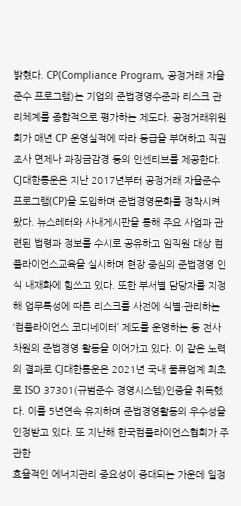밝혔다. CP(Compliance Program, 공정거래 자율준수 프로그램)는 기업의 준법경영수준과 리스크 관리체계를 종합적으로 평가하는 제도다. 공정거래위원회가 매년 CP 운영실적에 따라 등급을 부여하고 직권조사 면제나 과징금감경 등의 인센티브를 제공한다. CJ대한통운은 지난 2017년부터 공정거래 자율준수 프로그램(CP)을 도입하며 준법경영문화를 정착시켜 왔다. 뉴스레터와 사내게시판을 통해 주요 사업과 관련된 법령과 정보를 수시로 공유하고 임직원 대상 컴플라이언스교육을 실시하며 현장 중심의 준법경영 인식 내재화에 힘쓰고 있다. 또한 부서별 담당자를 지정해 업무특성에 따른 리스크를 사전에 식별·관리하는 ‘컴플라이언스 코디네이터’ 제도를 운영하는 등 전사차원의 준법경영 활동을 이어가고 있다. 이 같은 노력의 결과로 CJ대한통운은 2021년 국내 물류업계 최초로 ISO 37301(규범준수 경영시스템)인증을 취득했다. 이를 5년연속 유지하며 준법경영활동의 우수성을 인정받고 있다. 또 지난해 한국컴플라이언스협회가 주관한
효율적인 에너지관리 중요성이 증대되는 가운데 일정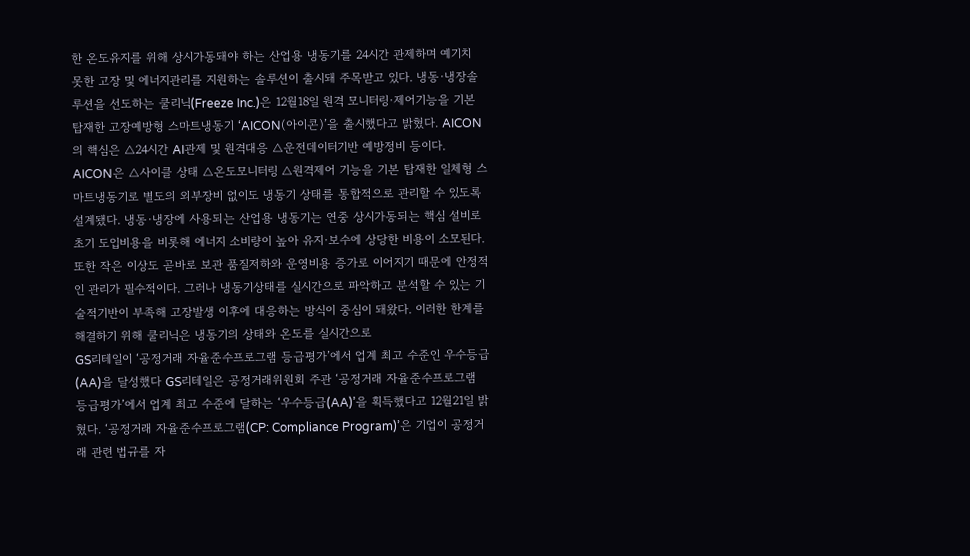한 온도유지를 위해 상시가동돼야 하는 산업용 냉동기를 24시간 관제하며 예기치 못한 고장 및 에너지관리를 지원하는 솔루션이 출시돼 주목받고 있다. 냉동·냉장솔루션을 선도하는 쿨리닉(Freeze Inc.)은 12월18일 원격 모니터링·제어기능을 기본 탑재한 고장예방형 스마트냉동기 ‘AICON(아이콘)’을 출시했다고 밝혔다. AICON의 핵심은 △24시간 AI관제 및 원격대응 △운전데이터기반 예방정비 등이다. AICON은 △사이클 상태 △온도모니터링 △원격제어 기능을 기본 탑재한 일체형 스마트냉동기로 별도의 외부장비 없이도 냉동기 상태를 통합적으로 관리할 수 있도록 설계됐다. 냉동·냉장에 사용되는 산업용 냉동기는 연중 상시가동되는 핵심 설비로 초기 도입비용을 비롯해 에너지 소비량이 높아 유지·보수에 상당한 비용이 소모된다. 또한 작은 이상도 곧바로 보관 품질저하와 운영비용 증가로 이어지기 때문에 안정적인 관리가 필수적이다. 그러나 냉동기상태를 실시간으로 파악하고 분석할 수 있는 기술적기반이 부족해 고장발생 이후에 대응하는 방식이 중심이 돼왔다. 이러한 한계를 해결하기 위해 쿨리닉은 냉동기의 상태와 온도를 실시간으로
GS리테일이 ‘공정거래 자율준수프로그램 등급평가’에서 업계 최고 수준인 우수등급(AA)을 달성했다 GS리테일은 공정거래위원회 주관 ‘공정거래 자율준수프로그램 등급평가’에서 업계 최고 수준에 달하는 ‘우수등급(AA)’을 획득했다고 12월21일 밝혔다. ‘공정거래 자율준수프로그램(CP: Compliance Program)’은 기업이 공정거래 관련 법규를 자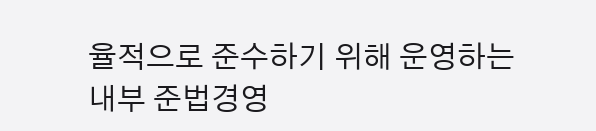율적으로 준수하기 위해 운영하는 내부 준법경영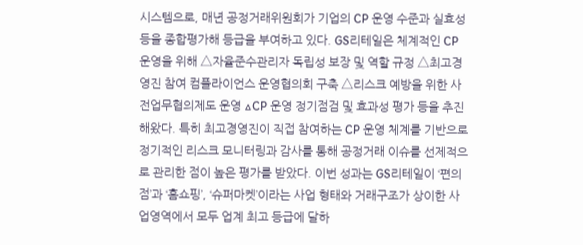시스템으로, 매년 공정거래위원회가 기업의 CP 운영 수준과 실효성 등을 종합평가해 등급을 부여하고 있다. GS리테일은 체계적인 CP 운영을 위해 △자율준수관리자 독립성 보장 및 역할 규정 △최고경영진 참여 컴플라이언스 운영협의회 구축 △리스크 예방을 위한 사전업무협의제도 운영 △CP 운영 정기점검 및 효과성 평가 등을 추진해왔다. 특히 최고경영진이 직접 참여하는 CP 운영 체계를 기반으로 정기적인 리스크 모니터링과 감사를 통해 공정거래 이슈를 선제적으로 관리한 점이 높은 평가를 받았다. 이번 성과는 GS리테일이 ‘편의점’과 ‘홈쇼핑’, ‘슈퍼마켓’이라는 사업 형태와 거래구조가 상이한 사업영역에서 모두 업계 최고 등급에 달하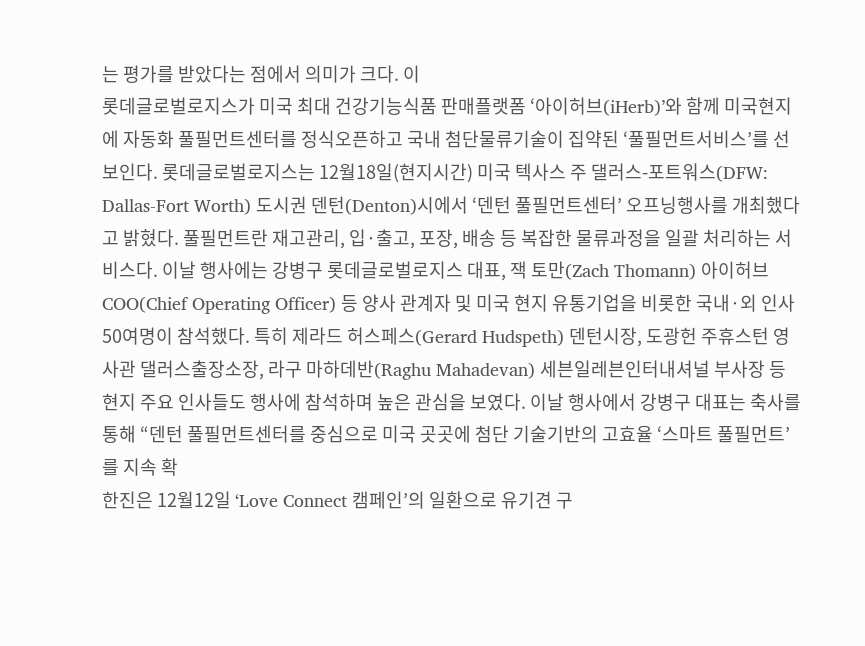는 평가를 받았다는 점에서 의미가 크다. 이
롯데글로벌로지스가 미국 최대 건강기능식품 판매플랫폼 ‘아이허브(iHerb)’와 함께 미국현지에 자동화 풀필먼트센터를 정식오픈하고 국내 첨단물류기술이 집약된 ‘풀필먼트서비스’를 선보인다. 롯데글로벌로지스는 12월18일(현지시간) 미국 텍사스 주 댈러스-포트워스(DFW: Dallas-Fort Worth) 도시권 덴턴(Denton)시에서 ‘덴턴 풀필먼트센터’ 오프닝행사를 개최했다고 밝혔다. 풀필먼트란 재고관리, 입·출고, 포장, 배송 등 복잡한 물류과정을 일괄 처리하는 서비스다. 이날 행사에는 강병구 롯데글로벌로지스 대표, 잭 토만(Zach Thomann) 아이허브 COO(Chief Operating Officer) 등 양사 관계자 및 미국 현지 유통기업을 비롯한 국내·외 인사 50여명이 참석했다. 특히 제라드 허스페스(Gerard Hudspeth) 덴턴시장, 도광헌 주휴스턴 영사관 댈러스출장소장, 라구 마하데반(Raghu Mahadevan) 세븐일레븐인터내셔널 부사장 등 현지 주요 인사들도 행사에 참석하며 높은 관심을 보였다. 이날 행사에서 강병구 대표는 축사를 통해 “덴턴 풀필먼트센터를 중심으로 미국 곳곳에 첨단 기술기반의 고효율 ‘스마트 풀필먼트’를 지속 확
한진은 12월12일 ‘Love Connect 캠페인’의 일환으로 유기견 구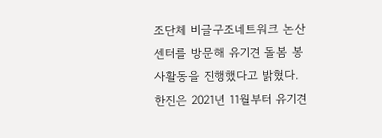조단체 비글구조네트워크 논산센터를 방문해 유기견 돌봄 봉사활동을 진행했다고 밝혔다. 한진은 2021년 11월부터 유기견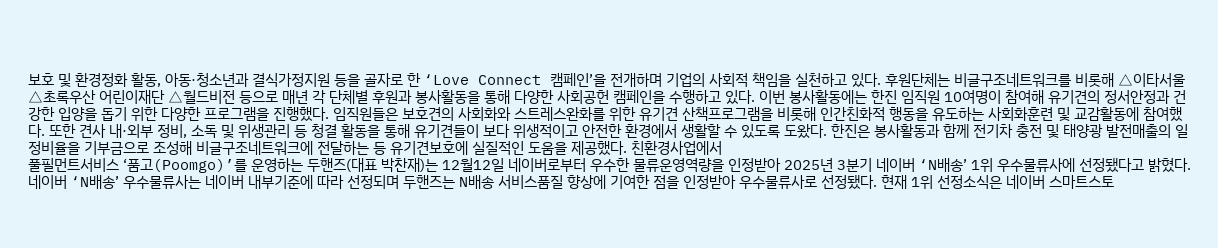보호 및 환경정화 활동, 아동·청소년과 결식가정지원 등을 골자로 한 ‘Love Connect 캠페인’을 전개하며 기업의 사회적 책임을 실천하고 있다. 후원단체는 비글구조네트워크를 비롯해 △이타서울 △초록우산 어린이재단 △월드비전 등으로 매년 각 단체별 후원과 봉사활동을 통해 다양한 사회공헌 캠페인을 수행하고 있다. 이번 봉사활동에는 한진 임직원 10여명이 참여해 유기견의 정서안정과 건강한 입양을 돕기 위한 다양한 프로그램을 진행했다. 임직원들은 보호견의 사회화와 스트레스완화를 위한 유기견 산책프로그램을 비롯해 인간친화적 행동을 유도하는 사회화훈련 및 교감활동에 참여했다. 또한 견사 내·외부 정비, 소독 및 위생관리 등 청결 활동을 통해 유기견들이 보다 위생적이고 안전한 환경에서 생활할 수 있도록 도왔다. 한진은 봉사활동과 함께 전기차 충전 및 태양광 발전매출의 일정비율을 기부금으로 조성해 비글구조네트워크에 전달하는 등 유기견보호에 실질적인 도움을 제공했다. 친환경사업에서
풀필먼트서비스 ‘품고(Poomgo)’를 운영하는 두핸즈(대표 박찬재)는 12월12일 네이버로부터 우수한 물류운영역량을 인정받아 2025년 3분기 네이버 ‘N배송’ 1위 우수물류사에 선정됐다고 밝혔다. 네이버 ‘N배송’ 우수물류사는 네이버 내부기준에 따라 선정되며 두핸즈는 N배송 서비스품질 향상에 기여한 점을 인정받아 우수물류사로 선정됐다. 현재 1위 선정소식은 네이버 스마트스토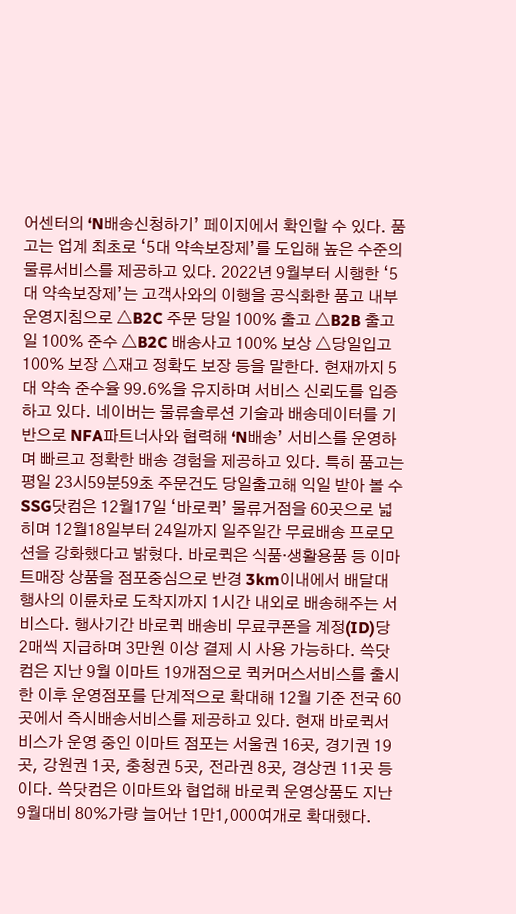어센터의 ‘N배송신청하기’ 페이지에서 확인할 수 있다. 품고는 업계 최초로 ‘5대 약속보장제’를 도입해 높은 수준의 물류서비스를 제공하고 있다. 2022년 9월부터 시행한 ‘5대 약속보장제’는 고객사와의 이행을 공식화한 품고 내부 운영지침으로 △B2C 주문 당일 100% 출고 △B2B 출고일 100% 준수 △B2C 배송사고 100% 보상 △당일입고 100% 보장 △재고 정확도 보장 등을 말한다. 현재까지 5대 약속 준수율 99.6%을 유지하며 서비스 신뢰도를 입증하고 있다. 네이버는 물류솔루션 기술과 배송데이터를 기반으로 NFA파트너사와 협력해 ‘N배송’ 서비스를 운영하며 빠르고 정확한 배송 경험을 제공하고 있다. 특히 품고는 평일 23시59분59초 주문건도 당일출고해 익일 받아 볼 수
SSG닷컴은 12월17일 ‘바로퀵’ 물류거점을 60곳으로 넓히며 12월18일부터 24일까지 일주일간 무료배송 프로모션을 강화했다고 밝혔다. 바로퀵은 식품·생활용품 등 이마트매장 상품을 점포중심으로 반경 3km이내에서 배달대행사의 이륜차로 도착지까지 1시간 내외로 배송해주는 서비스다. 행사기간 바로퀵 배송비 무료쿠폰을 계정(ID)당 2매씩 지급하며 3만원 이상 결제 시 사용 가능하다. 쓱닷컴은 지난 9월 이마트 19개점으로 퀵커머스서비스를 출시한 이후 운영점포를 단계적으로 확대해 12월 기준 전국 60곳에서 즉시배송서비스를 제공하고 있다. 현재 바로퀵서비스가 운영 중인 이마트 점포는 서울권 16곳, 경기권 19곳, 강원권 1곳, 충청권 5곳, 전라권 8곳, 경상권 11곳 등이다. 쓱닷컴은 이마트와 협업해 바로퀵 운영상품도 지난 9월대비 80%가량 늘어난 1만1,000여개로 확대했다.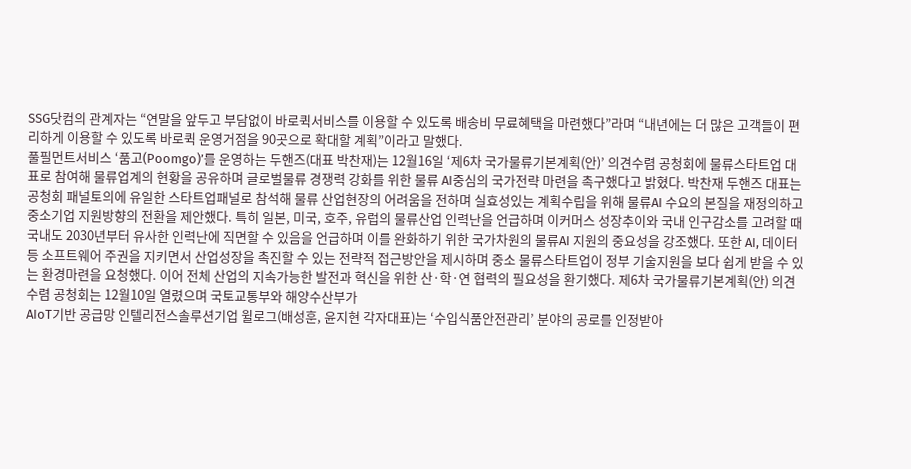SSG닷컴의 관계자는 “연말을 앞두고 부담없이 바로퀵서비스를 이용할 수 있도록 배송비 무료혜택을 마련했다”라며 “내년에는 더 많은 고객들이 편리하게 이용할 수 있도록 바로퀵 운영거점을 90곳으로 확대할 계획”이라고 말했다.
풀필먼트서비스 ‘품고(Poomgo)’를 운영하는 두핸즈(대표 박찬재)는 12월16일 ‘제6차 국가물류기본계획(안)’ 의견수렴 공청회에 물류스타트업 대표로 참여해 물류업계의 현황을 공유하며 글로벌물류 경쟁력 강화를 위한 물류 AI중심의 국가전략 마련을 촉구했다고 밝혔다. 박찬재 두핸즈 대표는 공청회 패널토의에 유일한 스타트업패널로 참석해 물류 산업현장의 어려움을 전하며 실효성있는 계획수립을 위해 물류AI 수요의 본질을 재정의하고 중소기업 지원방향의 전환을 제안했다. 특히 일본, 미국, 호주, 유럽의 물류산업 인력난을 언급하며 이커머스 성장추이와 국내 인구감소를 고려할 때 국내도 2030년부터 유사한 인력난에 직면할 수 있음을 언급하며 이를 완화하기 위한 국가차원의 물류AI 지원의 중요성을 강조했다. 또한 AI, 데이터 등 소프트웨어 주권을 지키면서 산업성장을 촉진할 수 있는 전략적 접근방안을 제시하며 중소 물류스타트업이 정부 기술지원을 보다 쉽게 받을 수 있는 환경마련을 요청했다. 이어 전체 산업의 지속가능한 발전과 혁신을 위한 산·학·연 협력의 필요성을 환기했다. 제6차 국가물류기본계획(안) 의견 수렴 공청회는 12월10일 열렸으며 국토교통부와 해양수산부가
AIoT기반 공급망 인텔리전스솔루션기업 윌로그(배성훈, 윤지현 각자대표)는 ‘수입식품안전관리’ 분야의 공로를 인정받아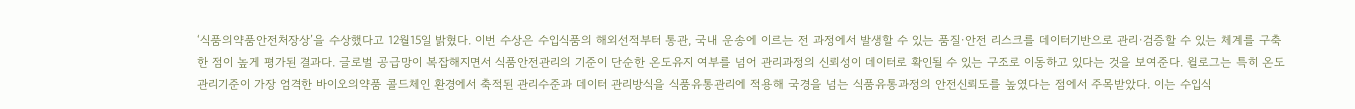‘식품의약품안전처장상’을 수상했다고 12월15일 밝혔다. 이번 수상은 수입식품의 해외선적부터 통관, 국내 운송에 이르는 전 과정에서 발생할 수 있는 품질·안전 리스크를 데이터기반으로 관리·검증할 수 있는 체계를 구축한 점이 높게 평가된 결과다. 글로벌 공급망이 복잡해지면서 식품안전관리의 기준이 단순한 온도유지 여부를 넘어 관리과정의 신뢰성이 데이터로 확인될 수 있는 구조로 이동하고 있다는 것을 보여준다. 윌로그는 특히 온도관리기준이 가장 엄격한 바이오의약품 콜드체인 환경에서 축적된 관리수준과 데이터 관리방식을 식품유통관리에 적용해 국경을 넘는 식품유통과정의 안전신뢰도를 높였다는 점에서 주목받았다. 이는 수입식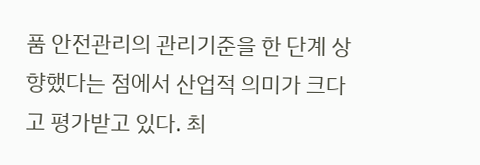품 안전관리의 관리기준을 한 단계 상향했다는 점에서 산업적 의미가 크다고 평가받고 있다. 최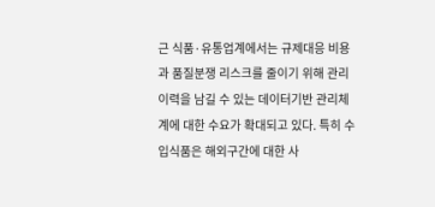근 식품·유통업계에서는 규제대응 비용과 품질분쟁 리스크를 줄이기 위해 관리이력을 남길 수 있는 데이터기반 관리체계에 대한 수요가 확대되고 있다. 특히 수입식품은 해외구간에 대한 사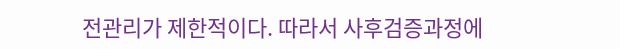전관리가 제한적이다. 따라서 사후검증과정에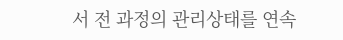서 전 과정의 관리상태를 연속